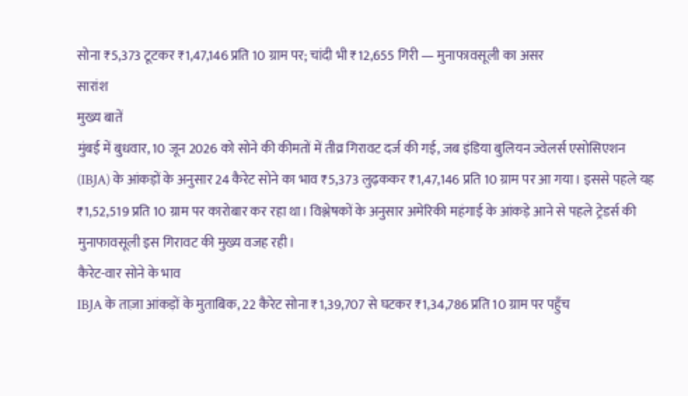सोना ₹5,373 टूटकर ₹1,47,146 प्रति 10 ग्राम पर; चांदी भी ₹12,655 गिरी — मुनाफावसूली का असर
सारांश
मुख्य बातें
मुंबई में बुधवार, 10 जून 2026 को सोने की कीमतों में तीव्र गिरावट दर्ज की गई, जब इंडिया बुलियन ज्वेलर्स एसोसिएशन (IBJA) के आंकड़ों के अनुसार 24 कैरेट सोने का भाव ₹5,373 लुढ़ककर ₹1,47,146 प्रति 10 ग्राम पर आ गया। इससे पहले यह ₹1,52,519 प्रति 10 ग्राम पर कारोबार कर रहा था। विश्लेषकों के अनुसार अमेरिकी महंगाई के आंकड़े आने से पहले ट्रेडर्स की मुनाफावसूली इस गिरावट की मुख्य वजह रही।
कैरेट-वार सोने के भाव
IBJA के ताज़ा आंकड़ों के मुताबिक, 22 कैरेट सोना ₹1,39,707 से घटकर ₹1,34,786 प्रति 10 ग्राम पर पहुँच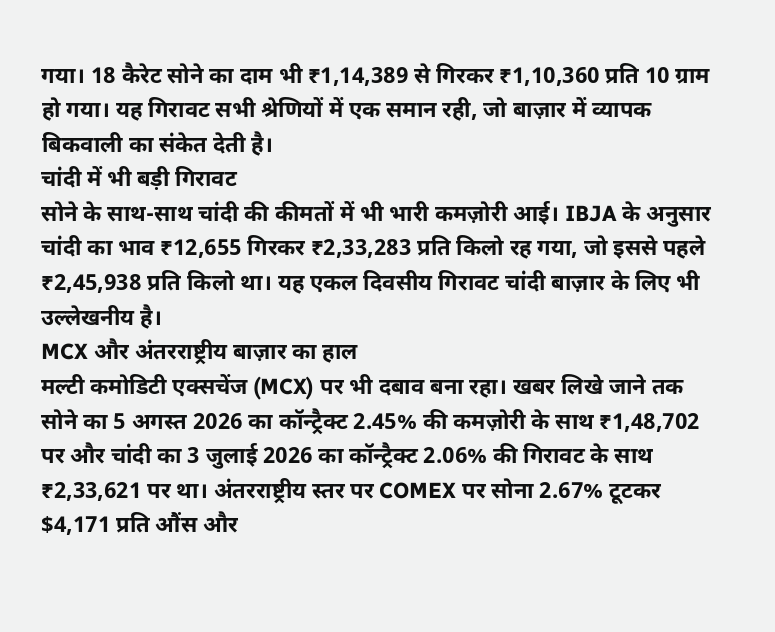गया। 18 कैरेट सोने का दाम भी ₹1,14,389 से गिरकर ₹1,10,360 प्रति 10 ग्राम हो गया। यह गिरावट सभी श्रेणियों में एक समान रही, जो बाज़ार में व्यापक बिकवाली का संकेत देती है।
चांदी में भी बड़ी गिरावट
सोने के साथ-साथ चांदी की कीमतों में भी भारी कमज़ोरी आई। IBJA के अनुसार चांदी का भाव ₹12,655 गिरकर ₹2,33,283 प्रति किलो रह गया, जो इससे पहले ₹2,45,938 प्रति किलो था। यह एकल दिवसीय गिरावट चांदी बाज़ार के लिए भी उल्लेखनीय है।
MCX और अंतरराष्ट्रीय बाज़ार का हाल
मल्टी कमोडिटी एक्सचेंज (MCX) पर भी दबाव बना रहा। खबर लिखे जाने तक सोने का 5 अगस्त 2026 का कॉन्ट्रैक्ट 2.45% की कमज़ोरी के साथ ₹1,48,702 पर और चांदी का 3 जुलाई 2026 का कॉन्ट्रैक्ट 2.06% की गिरावट के साथ ₹2,33,621 पर था। अंतरराष्ट्रीय स्तर पर COMEX पर सोना 2.67% टूटकर $4,171 प्रति औंस और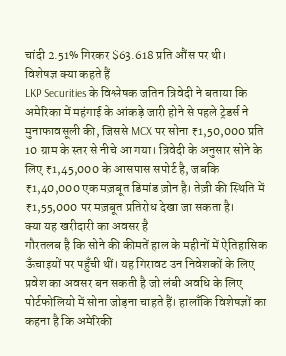चांदी 2.51% गिरकर $63.618 प्रति औंस पर थी।
विशेषज्ञ क्या कहते हैं
LKP Securities के विश्लेषक जतिन त्रिवेदी ने बताया कि अमेरिका में महंगाई के आंकड़े जारी होने से पहले ट्रेडर्स ने मुनाफावसूली की, जिससे MCX पर सोना ₹1,50,000 प्रति 10 ग्राम के स्तर से नीचे आ गया। त्रिवेदी के अनुसार सोने के लिए ₹1,45,000 के आसपास सपोर्ट है, जबकि ₹1,40,000 एक मज़बूत डिमांड ज़ोन है। तेज़ी की स्थिति में ₹1,55,000 पर मज़बूत प्रतिरोध देखा जा सकता है।
क्या यह खरीदारी का अवसर है
गौरतलब है कि सोने की कीमतें हाल के महीनों में ऐतिहासिक ऊँचाइयों पर पहुँची थीं। यह गिरावट उन निवेशकों के लिए प्रवेश का अवसर बन सकती है जो लंबी अवधि के लिए पोर्टफोलियो में सोना जोड़ना चाहते हैं। हालाँकि विशेषज्ञों का कहना है कि अमेरिकी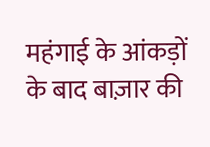महंगाई के आंकड़ों के बाद बाज़ार की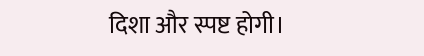दिशा और स्पष्ट होगी।